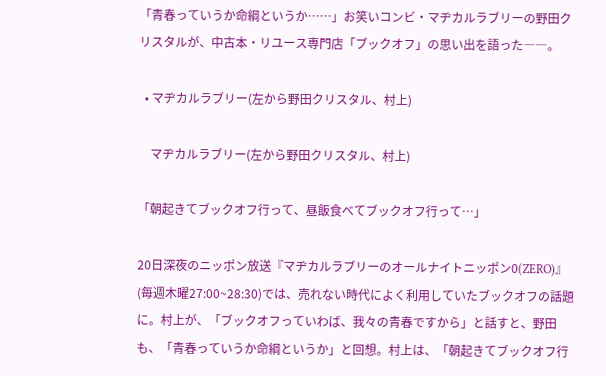「青春っていうか命綱というか……」お笑いコンビ・マヂカルラブリーの野田クリスタルが、中古本・リユース専門店「ブックオフ」の思い出を語った――。

  • マヂカルラブリー(左から野田クリスタル、村上)

    マヂカルラブリー(左から野田クリスタル、村上)

「朝起きてブックオフ行って、昼飯食べてブックオフ行って…」

20日深夜のニッポン放送『マヂカルラブリーのオールナイトニッポン0(ZERO)』(毎週木曜27:00~28:30)では、売れない時代によく利用していたブックオフの話題に。村上が、「ブックオフっていわば、我々の青春ですから」と話すと、野田も、「青春っていうか命綱というか」と回想。村上は、「朝起きてブックオフ行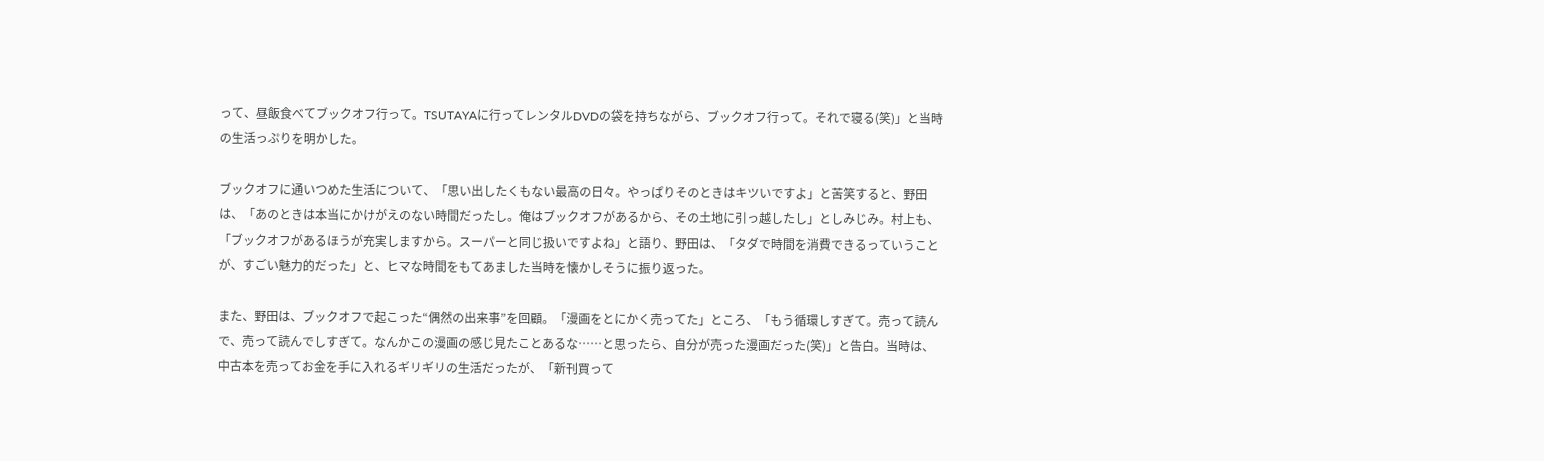って、昼飯食べてブックオフ行って。TSUTAYAに行ってレンタルDVDの袋を持ちながら、ブックオフ行って。それで寝る(笑)」と当時の生活っぷりを明かした。

ブックオフに通いつめた生活について、「思い出したくもない最高の日々。やっぱりそのときはキツいですよ」と苦笑すると、野田は、「あのときは本当にかけがえのない時間だったし。俺はブックオフがあるから、その土地に引っ越したし」としみじみ。村上も、「ブックオフがあるほうが充実しますから。スーパーと同じ扱いですよね」と語り、野田は、「タダで時間を消費できるっていうことが、すごい魅力的だった」と、ヒマな時間をもてあました当時を懐かしそうに振り返った。

また、野田は、ブックオフで起こった“偶然の出来事”を回顧。「漫画をとにかく売ってた」ところ、「もう循環しすぎて。売って読んで、売って読んでしすぎて。なんかこの漫画の感じ見たことあるな……と思ったら、自分が売った漫画だった(笑)」と告白。当時は、中古本を売ってお金を手に入れるギリギリの生活だったが、「新刊買って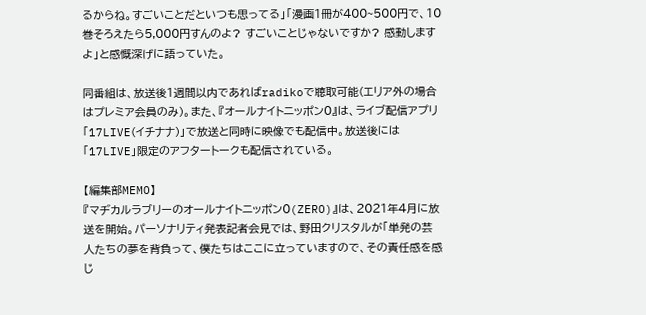るからね。すごいことだといつも思ってる」「漫画1冊が400~500円で、10巻そろえたら5,000円すんのよ? すごいことじゃないですか? 感動しますよ」と感慨深げに語っていた。

同番組は、放送後1週間以内であればradikoで聴取可能(エリア外の場合はプレミア会員のみ)。また、『オールナイトニッポン0』は、ライブ配信アプリ「17LIVE(イチナナ)」で放送と同時に映像でも配信中。放送後には「17LIVE」限定のアフタートークも配信されている。

【編集部MEMO】
『マヂカルラブリーのオールナイトニッポン0(ZERO)』は、2021年4月に放送を開始。パーソナリティ発表記者会見では、野田クリスタルが「単発の芸人たちの夢を背負って、僕たちはここに立っていますので、その責任感を感じ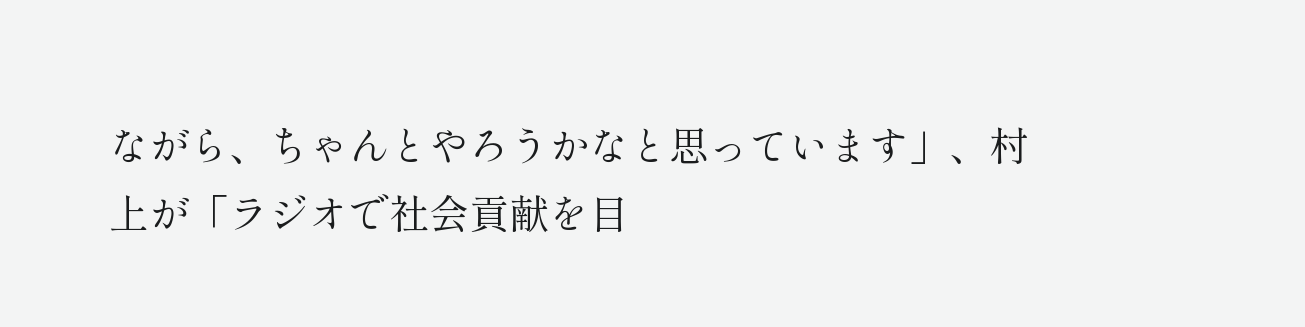ながら、ちゃんとやろうかなと思っています」、村上が「ラジオで社会貢献を目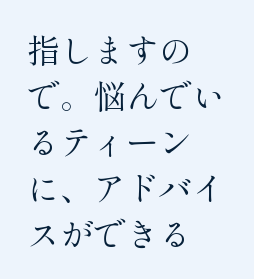指しますので。悩んでいるティーンに、アドバイスができる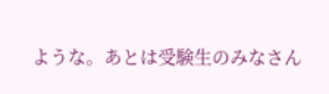ような。あとは受験生のみなさん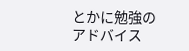とかに勉強のアドバイス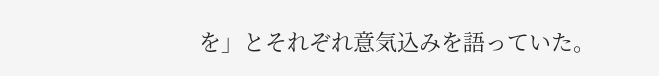を」とそれぞれ意気込みを語っていた。